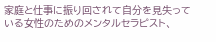家庭と仕事に振り回されて自分を見失っている女性のためのメンタルセラピスト、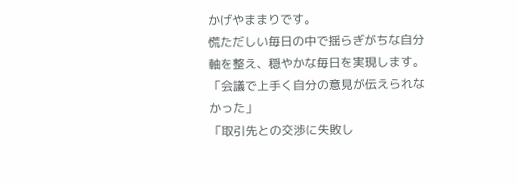かげやままりです。
慌ただしい毎日の中で揺らぎがちな自分軸を整え、穏やかな毎日を実現します。
「会議で上手く自分の意見が伝えられなかった」
「取引先との交渉に失敗し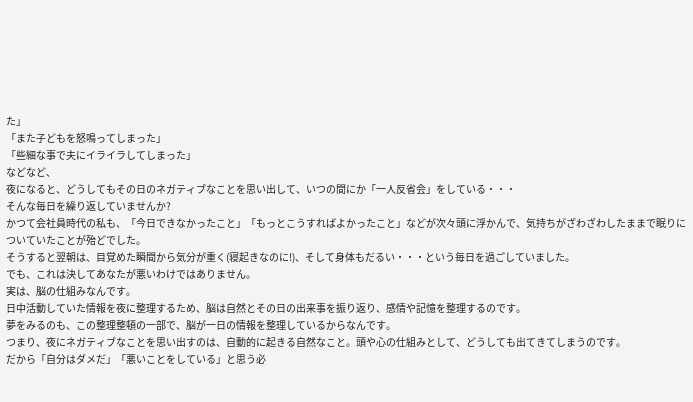た」
「また子どもを怒鳴ってしまった」
「些細な事で夫にイライラしてしまった」
などなど、
夜になると、どうしてもその日のネガティブなことを思い出して、いつの間にか「一人反省会」をしている・・・
そんな毎日を繰り返していませんか?
かつて会社員時代の私も、「今日できなかったこと」「もっとこうすればよかったこと」などが次々頭に浮かんで、気持ちがざわざわしたままで眠りについていたことが殆どでした。
そうすると翌朝は、目覚めた瞬間から気分が重く(寝起きなのに!)、そして身体もだるい・・・という毎日を過ごしていました。
でも、これは決してあなたが悪いわけではありません。
実は、脳の仕組みなんです。
日中活動していた情報を夜に整理するため、脳は自然とその日の出来事を振り返り、感情や記憶を整理するのです。
夢をみるのも、この整理整頓の一部で、脳が一日の情報を整理しているからなんです。
つまり、夜にネガティブなことを思い出すのは、自動的に起きる自然なこと。頭や心の仕組みとして、どうしても出てきてしまうのです。
だから「自分はダメだ」「悪いことをしている」と思う必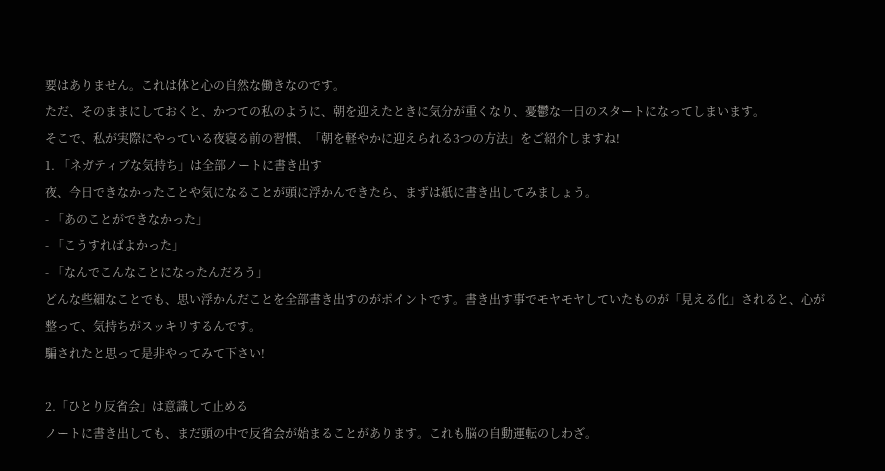要はありません。これは体と心の自然な働きなのです。
ただ、そのままにしておくと、かつての私のように、朝を迎えたときに気分が重くなり、憂鬱な一日のスタートになってしまいます。
そこで、私が実際にやっている夜寝る前の習慣、「朝を軽やかに迎えられる3つの方法」をご紹介しますね!
1. 「ネガティブな気持ち」は全部ノートに書き出す
夜、今日できなかったことや気になることが頭に浮かんできたら、まずは紙に書き出してみましょう。
- 「あのことができなかった」
- 「こうすればよかった」
- 「なんでこんなことになったんだろう」
どんな些細なことでも、思い浮かんだことを全部書き出すのがポイントです。書き出す事でモヤモヤしていたものが「見える化」されると、心が整って、気持ちがスッキリするんです。
騙されたと思って是非やってみて下さい!

2.「ひとり反省会」は意識して止める
ノートに書き出しても、まだ頭の中で反省会が始まることがあります。これも脳の自動運転のしわざ。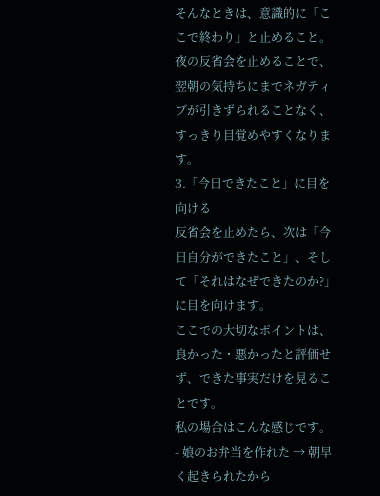そんなときは、意識的に「ここで終わり」と止めること。
夜の反省会を止めることで、翌朝の気持ちにまでネガティブが引きずられることなく、すっきり目覚めやすくなります。
3.「今日できたこと」に目を向ける
反省会を止めたら、次は「今日自分ができたこと」、そして「それはなぜできたのか?」に目を向けます。
ここでの大切なポイントは、良かった・悪かったと評価せず、できた事実だけを見ることです。
私の場合はこんな感じです。
- 娘のお弁当を作れた → 朝早く起きられたから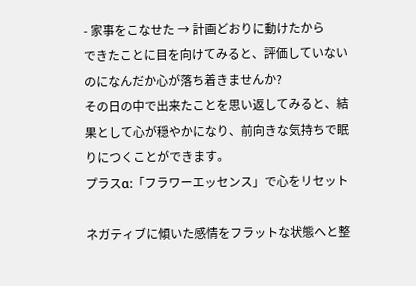- 家事をこなせた → 計画どおりに動けたから
できたことに目を向けてみると、評価していないのになんだか心が落ち着きませんか?
その日の中で出来たことを思い返してみると、結果として心が穏やかになり、前向きな気持ちで眠りにつくことができます。
プラスα:「フラワーエッセンス」で心をリセット

ネガティブに傾いた感情をフラットな状態へと整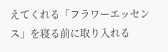えてくれる「フラワーエッセンス」を寝る前に取り入れる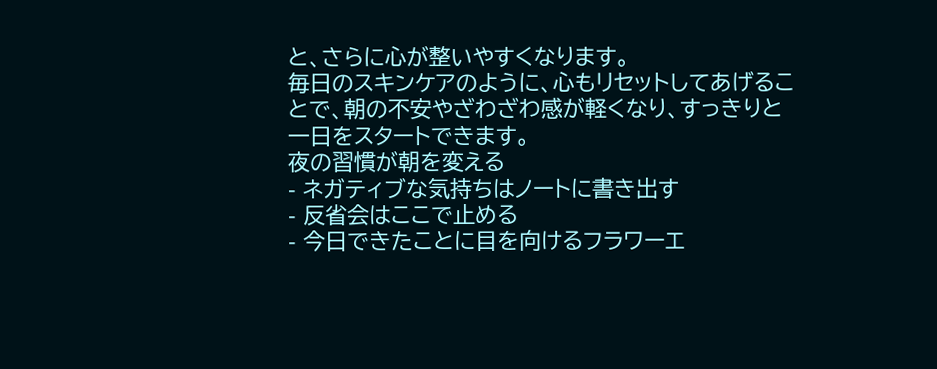と、さらに心が整いやすくなります。
毎日のスキンケアのように、心もリセットしてあげることで、朝の不安やざわざわ感が軽くなり、すっきりと一日をスタートできます。
夜の習慣が朝を変える
- ネガティブな気持ちはノートに書き出す
- 反省会はここで止める
- 今日できたことに目を向けるフラワーエ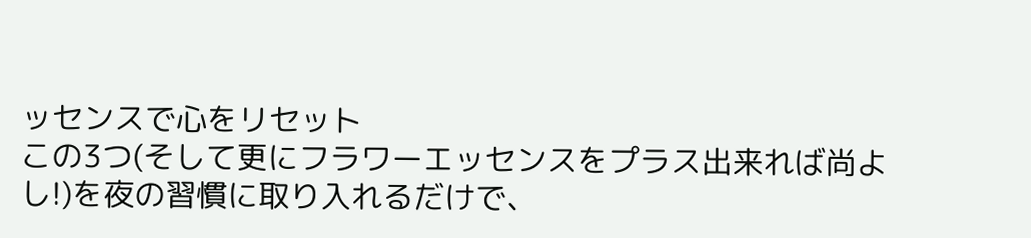ッセンスで心をリセット
この3つ(そして更にフラワーエッセンスをプラス出来れば尚よし!)を夜の習慣に取り入れるだけで、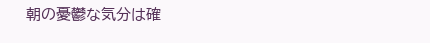朝の憂鬱な気分は確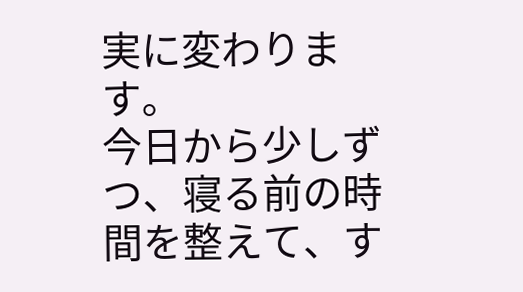実に変わります。
今日から少しずつ、寝る前の時間を整えて、す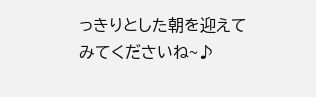っきりとした朝を迎えてみてくださいね~♪